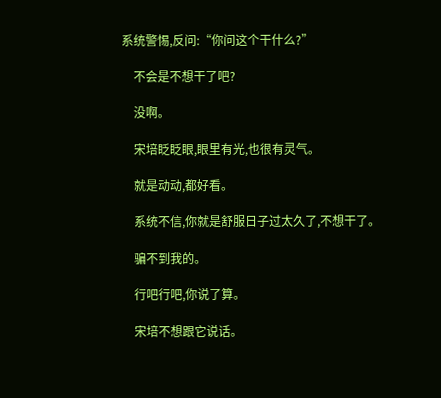系统警惕,反问:“你问这个干什么?”

    不会是不想干了吧?

    没啊。

    宋培眨眨眼,眼里有光,也很有灵气。

    就是动动,都好看。

    系统不信,你就是舒服日子过太久了,不想干了。

    骗不到我的。

    行吧行吧,你说了算。

    宋培不想跟它说话。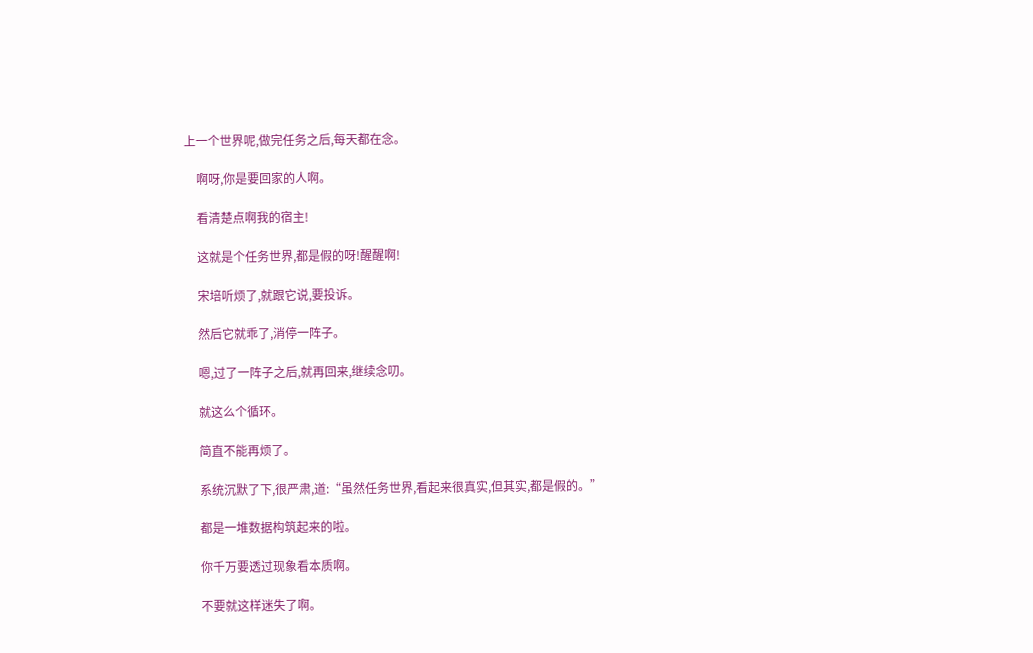上一个世界呢,做完任务之后,每天都在念。

    啊呀,你是要回家的人啊。

    看清楚点啊我的宿主!

    这就是个任务世界,都是假的呀!醒醒啊!

    宋培听烦了,就跟它说,要投诉。

    然后它就乖了,消停一阵子。

    嗯,过了一阵子之后,就再回来,继续念叨。

    就这么个循环。

    简直不能再烦了。

    系统沉默了下,很严肃,道:“虽然任务世界,看起来很真实,但其实,都是假的。”

    都是一堆数据构筑起来的啦。

    你千万要透过现象看本质啊。

    不要就这样迷失了啊。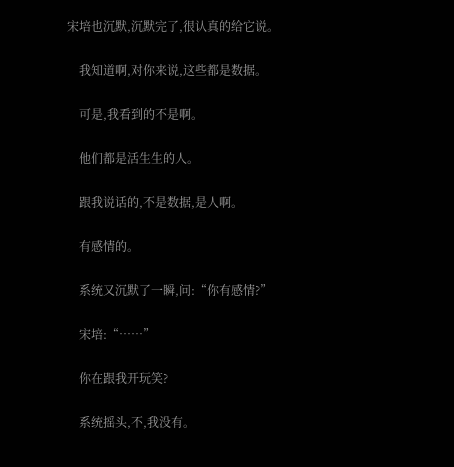宋培也沉默,沉默完了,很认真的给它说。

    我知道啊,对你来说,这些都是数据。

    可是,我看到的不是啊。

    他们都是活生生的人。

    跟我说话的,不是数据,是人啊。

    有感情的。

    系统又沉默了一瞬,问:“你有感情?”

    宋培:“……”

    你在跟我开玩笑?

    系统摇头,不,我没有。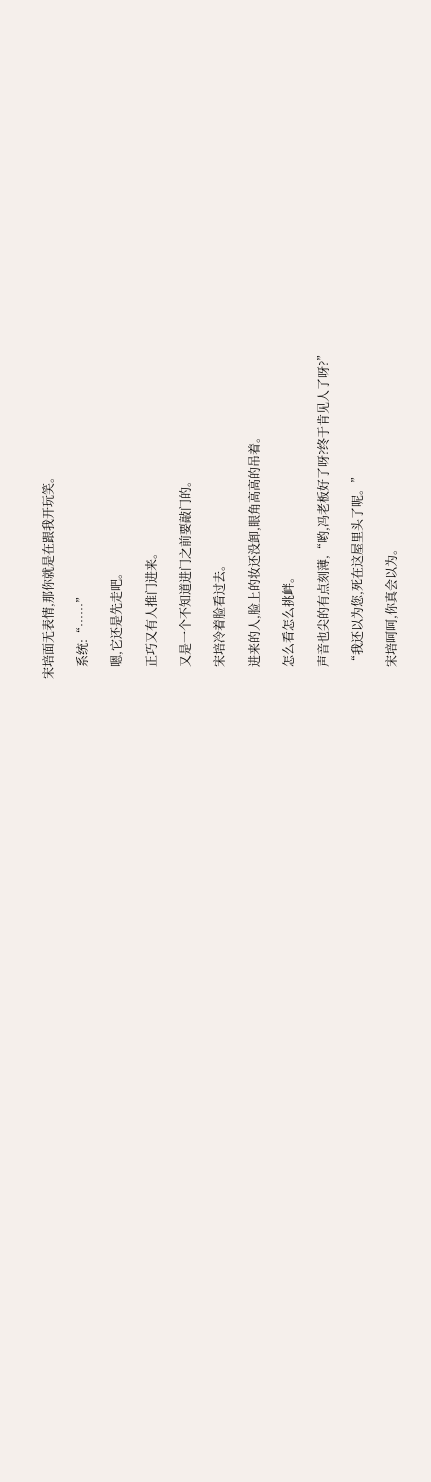宋培面无表情,那你就是在跟我开玩笑。

    系统:“……”

    嗯,它还是先走吧。

    正巧又有人推门进来。

    又是一个不知道进门之前要敲门的。

    宋培冷着脸看过去。

    进来的人,脸上的妆还没卸,眼角高高的吊着。

    怎么看怎么挑衅。

    声音也尖的有点刻薄,“哟,冯老板好了呀?终于肯见人了呀?”

    “我还以为您,死在这屋里头了呢。”

    宋培呵呵,你真会以为。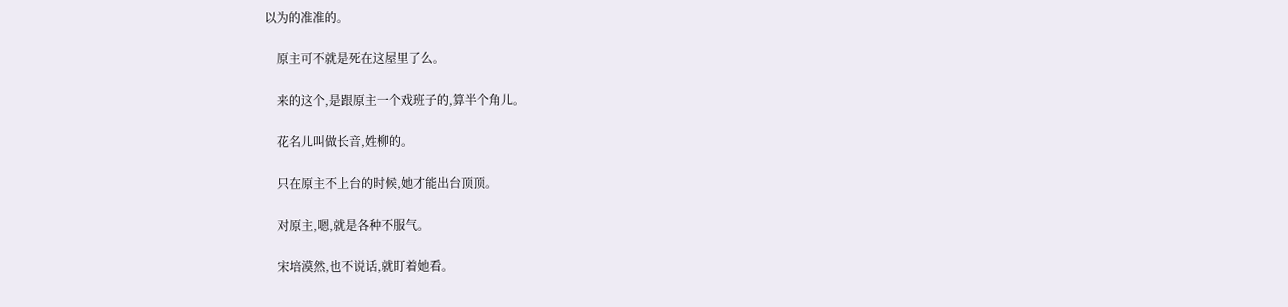以为的准准的。

    原主可不就是死在这屋里了么。

    来的这个,是跟原主一个戏班子的,算半个角儿。

    花名儿叫做长音,姓柳的。

    只在原主不上台的时候,她才能出台顶顶。

    对原主,嗯,就是各种不服气。

    宋培漠然,也不说话,就盯着她看。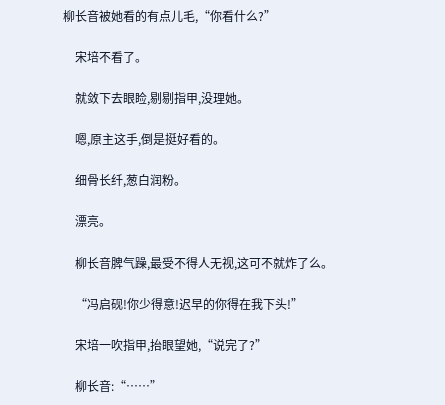柳长音被她看的有点儿毛,“你看什么?”

    宋培不看了。

    就敛下去眼睑,剔剔指甲,没理她。

    嗯,原主这手,倒是挺好看的。

    细骨长纤,葱白润粉。

    漂亮。

    柳长音脾气躁,最受不得人无视,这可不就炸了么。

    “冯启砚!你少得意!迟早的你得在我下头!”

    宋培一吹指甲,抬眼望她,“说完了?”

    柳长音:“……”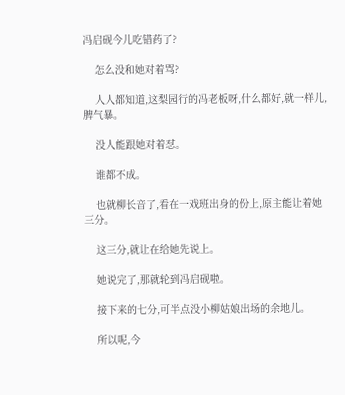冯启砚今儿吃错药了?

    怎么没和她对着骂?

    人人都知道,这梨园行的冯老板呀,什么都好,就一样儿,脾气暴。

    没人能跟她对着怼。

    谁都不成。

    也就柳长音了,看在一戏班出身的份上,原主能让着她三分。

    这三分,就让在给她先说上。

    她说完了,那就轮到冯启砚啦。

    接下来的七分,可半点没小柳姑娘出场的余地儿。

    所以呢,今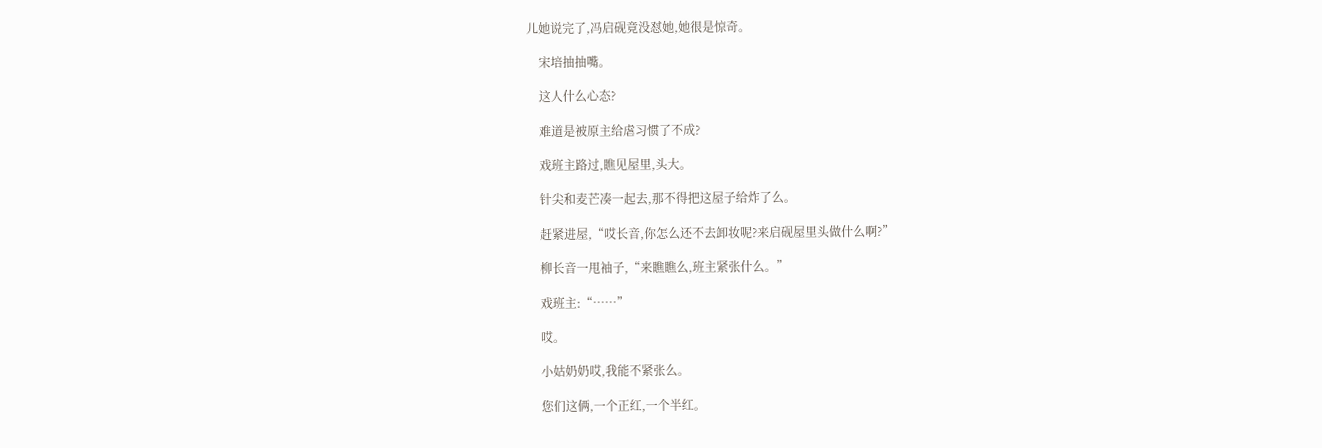儿她说完了,冯启砚竟没怼她,她很是惊奇。

    宋培抽抽嘴。

    这人什么心态?

    难道是被原主给虐习惯了不成?

    戏班主路过,瞧见屋里,头大。

    针尖和麦芒凑一起去,那不得把这屋子给炸了么。

    赶紧进屋,“哎长音,你怎么还不去卸妆呢?来启砚屋里头做什么啊?”

    柳长音一甩袖子,“来瞧瞧么,班主紧张什么。”

    戏班主:“……”

    哎。

    小姑奶奶哎,我能不紧张么。

    您们这俩,一个正红,一个半红。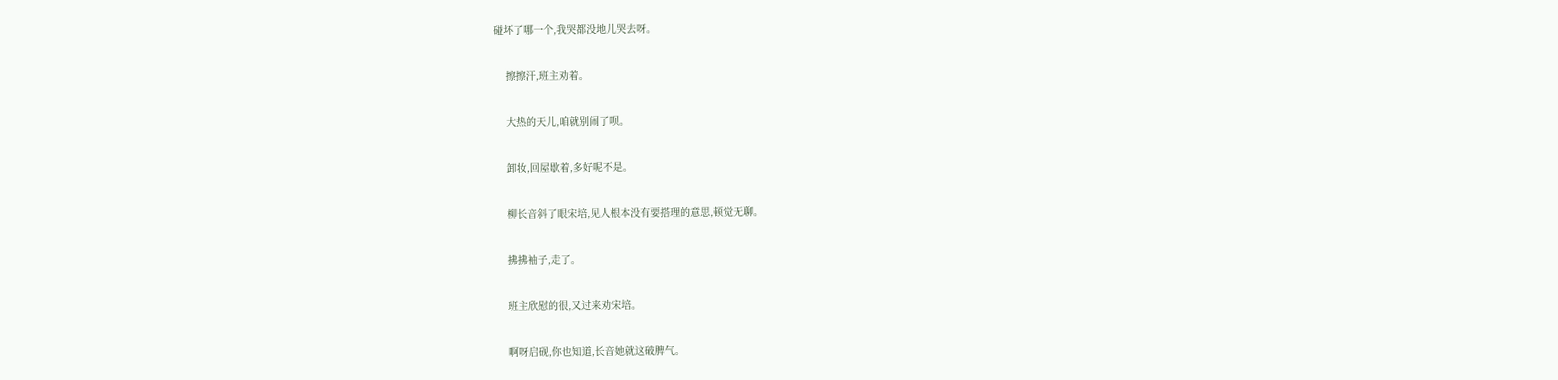碰坏了哪一个,我哭都没地儿哭去呀。

    擦擦汗,班主劝着。

    大热的天儿,咱就别闹了呗。

    卸妆,回屋歇着,多好呢不是。

    柳长音斜了眼宋培,见人根本没有要搭理的意思,顿觉无聊。

    拂拂袖子,走了。

    班主欣慰的很,又过来劝宋培。

    啊呀启砚,你也知道,长音她就这破脾气。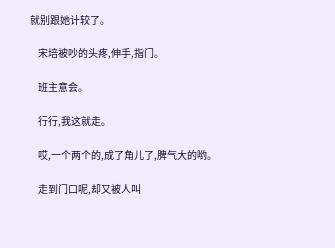就别跟她计较了。

    宋培被吵的头疼,伸手,指门。

    班主意会。

    行行,我这就走。

    哎,一个两个的,成了角儿了,脾气大的哟。

    走到门口呢,却又被人叫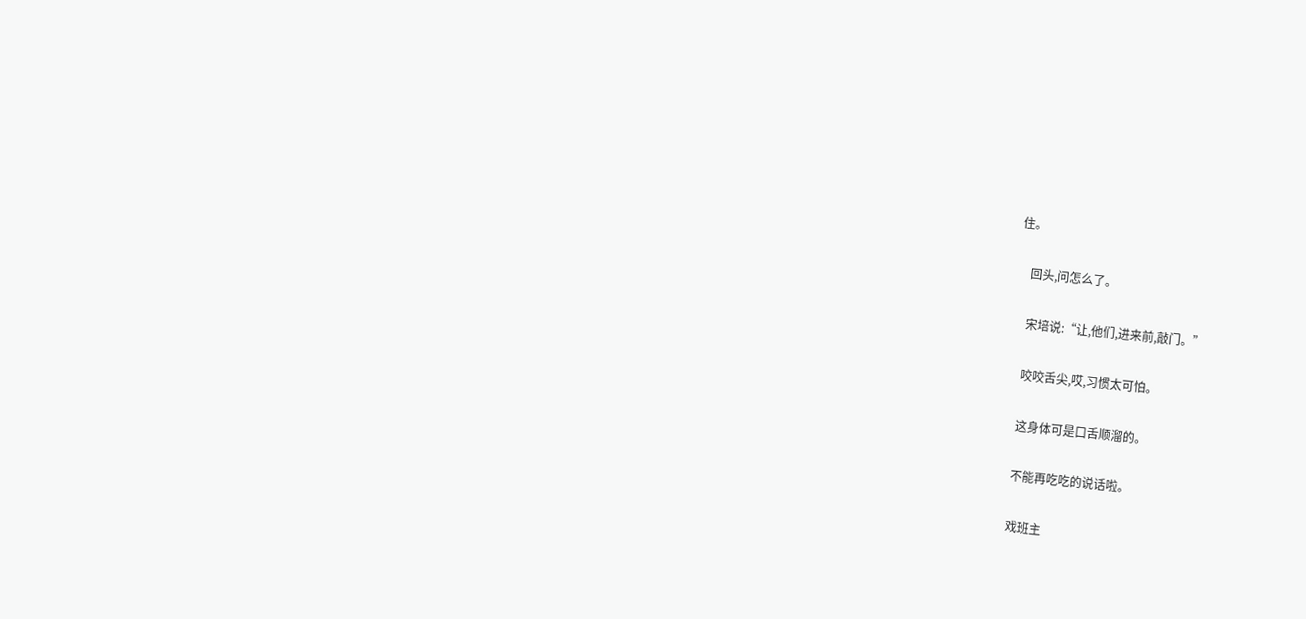住。

    回头,问怎么了。

    宋培说:“让,他们,进来前,敲门。”

    咬咬舌尖,哎,习惯太可怕。

    这身体可是口舌顺溜的。

    不能再吃吃的说话啦。

    戏班主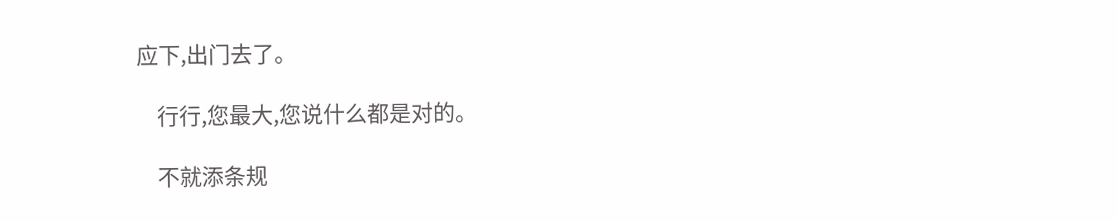应下,出门去了。

    行行,您最大,您说什么都是对的。

    不就添条规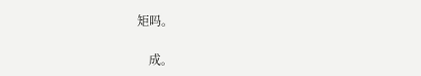矩吗。

    成。